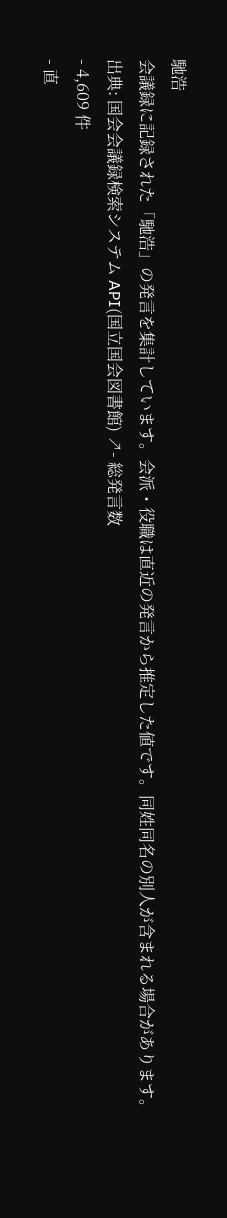馳浩
会議録に記録された「馳浩」の発言を集計しています。会派・役職は直近の発言から推定した値です。同姓同名の別人が含まれる場合があります。
出典: 国会会議録検索システム API(国立国会図書館) ↗- 総発言数
- 4,609 件
- 直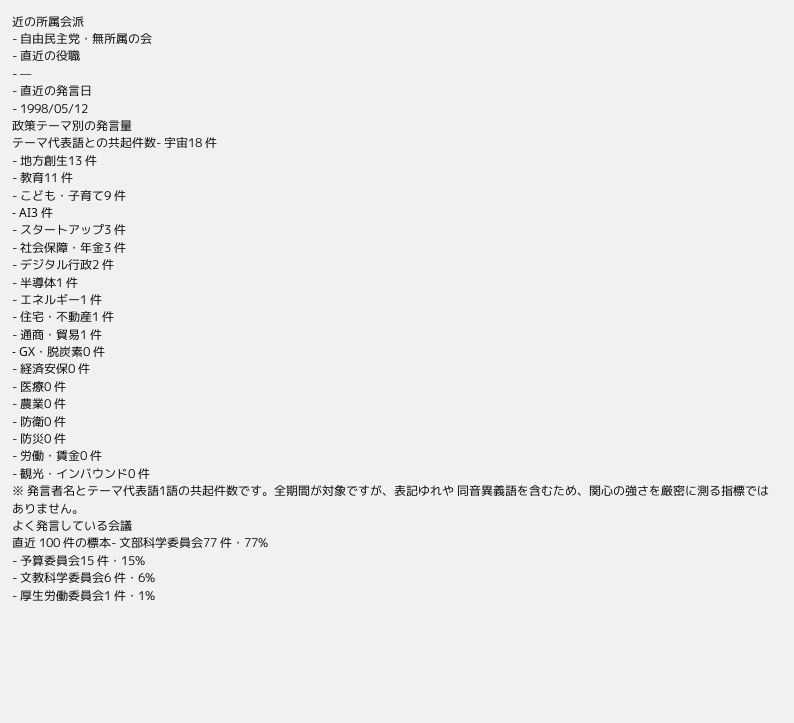近の所属会派
- 自由民主党・無所属の会
- 直近の役職
- —
- 直近の発言日
- 1998/05/12
政策テーマ別の発言量
テーマ代表語との共起件数- 宇宙18 件
- 地方創生13 件
- 教育11 件
- こども・子育て9 件
- AI3 件
- スタートアップ3 件
- 社会保障・年金3 件
- デジタル行政2 件
- 半導体1 件
- エネルギー1 件
- 住宅・不動産1 件
- 通商・貿易1 件
- GX・脱炭素0 件
- 経済安保0 件
- 医療0 件
- 農業0 件
- 防衛0 件
- 防災0 件
- 労働・賃金0 件
- 観光・インバウンド0 件
※ 発言者名とテーマ代表語1語の共起件数です。全期間が対象ですが、表記ゆれや 同音異義語を含むため、関心の強さを厳密に測る指標ではありません。
よく発言している会議
直近 100 件の標本- 文部科学委員会77 件・77%
- 予算委員会15 件・15%
- 文教科学委員会6 件・6%
- 厚生労働委員会1 件・1%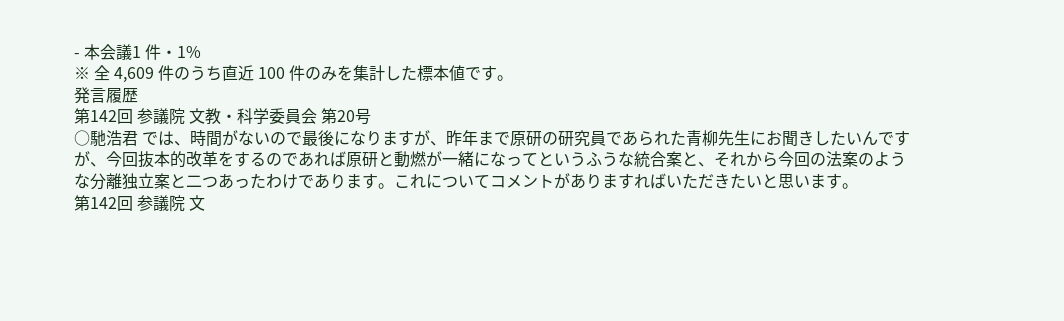- 本会議1 件・1%
※ 全 4,609 件のうち直近 100 件のみを集計した標本値です。
発言履歴
第142回 参議院 文教・科学委員会 第20号
○馳浩君 では、時間がないので最後になりますが、昨年まで原研の研究員であられた青柳先生にお聞きしたいんですが、今回抜本的改革をするのであれば原研と動燃が一緒になってというふうな統合案と、それから今回の法案のような分離独立案と二つあったわけであります。これについてコメントがありますればいただきたいと思います。
第142回 参議院 文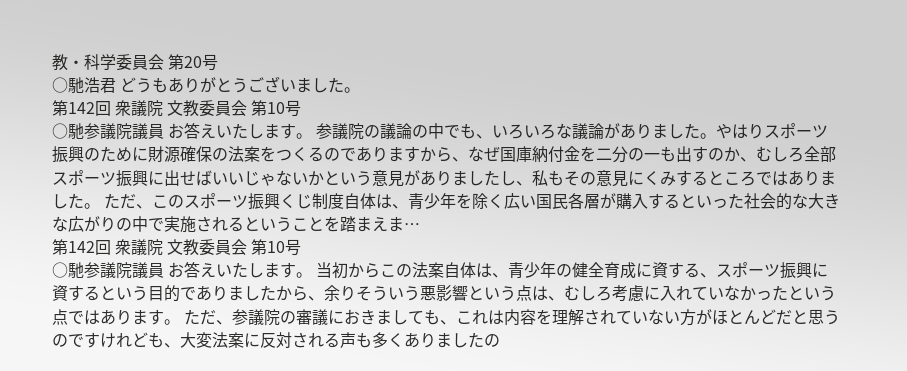教・科学委員会 第20号
○馳浩君 どうもありがとうございました。
第142回 衆議院 文教委員会 第10号
○馳参議院議員 お答えいたします。 参議院の議論の中でも、いろいろな議論がありました。やはりスポーツ振興のために財源確保の法案をつくるのでありますから、なぜ国庫納付金を二分の一も出すのか、むしろ全部スポーツ振興に出せばいいじゃないかという意見がありましたし、私もその意見にくみするところではありました。 ただ、このスポーツ振興くじ制度自体は、青少年を除く広い国民各層が購入するといった社会的な大きな広がりの中で実施されるということを踏まえま…
第142回 衆議院 文教委員会 第10号
○馳参議院議員 お答えいたします。 当初からこの法案自体は、青少年の健全育成に資する、スポーツ振興に資するという目的でありましたから、余りそういう悪影響という点は、むしろ考慮に入れていなかったという点ではあります。 ただ、参議院の審議におきましても、これは内容を理解されていない方がほとんどだと思うのですけれども、大変法案に反対される声も多くありましたの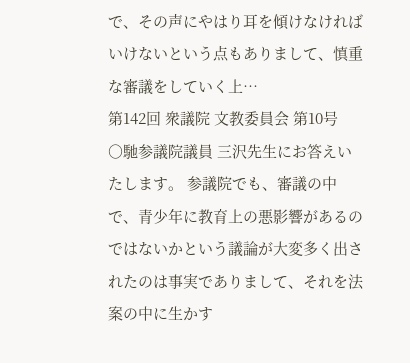で、その声にやはり耳を傾けなければいけないという点もありまして、慎重な審議をしていく上…
第142回 衆議院 文教委員会 第10号
○馳参議院議員 三沢先生にお答えいたします。 参議院でも、審議の中で、青少年に教育上の悪影響があるのではないかという議論が大変多く出されたのは事実でありまして、それを法案の中に生かす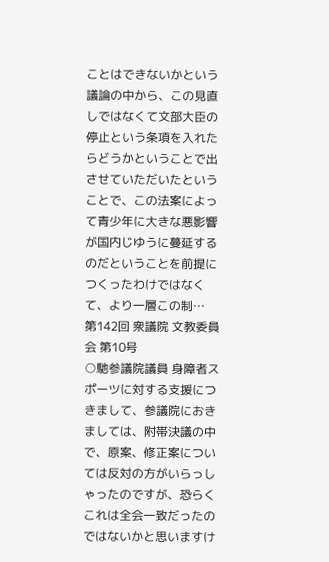ことはできないかという議論の中から、この見直しではなくて文部大臣の停止という条項を入れたらどうかということで出させていただいたということで、この法案によって青少年に大きな悪影響が国内じゆうに蔓延するのだということを前提につくったわけではなくて、より一層この制…
第142回 衆議院 文教委員会 第10号
○馳参議院議員 身障者スポーツに対する支援につきまして、参議院におきましては、附帯決議の中で、原案、修正案については反対の方がいらっしゃったのですが、恐らくこれは全会一致だったのではないかと思いますけ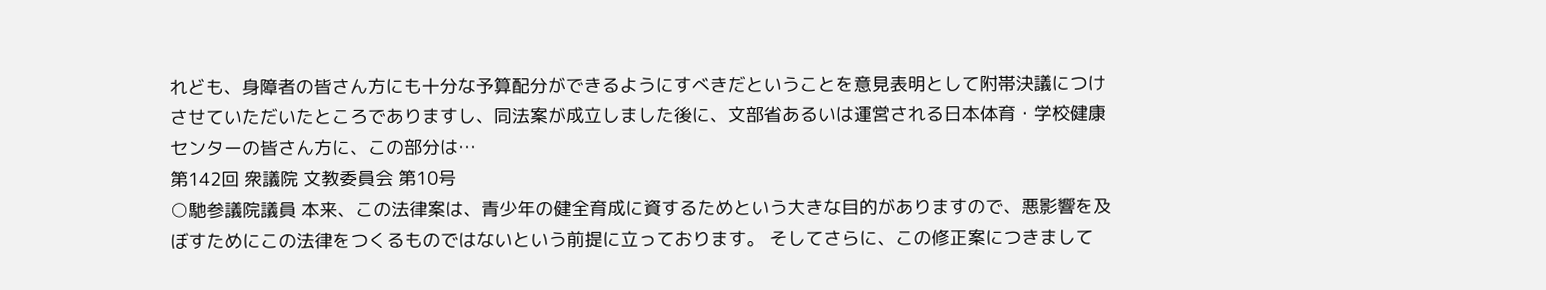れども、身障者の皆さん方にも十分な予算配分ができるようにすべきだということを意見表明として附帯決議につけさせていただいたところでありますし、同法案が成立しました後に、文部省あるいは運営される日本体育・学校健康センターの皆さん方に、この部分は…
第142回 衆議院 文教委員会 第10号
○馳参議院議員 本来、この法律案は、青少年の健全育成に資するためという大きな目的がありますので、悪影響を及ぼすためにこの法律をつくるものではないという前提に立っております。 そしてさらに、この修正案につきまして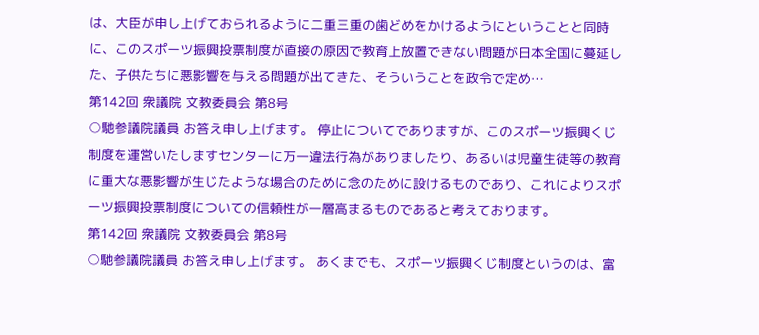は、大臣が申し上げておられるように二重三重の歯どめをかけるようにということと同時に、このスポーツ振興投票制度が直接の原因で教育上放置できない問題が日本全国に蔓延した、子供たちに悪影響を与える問題が出てきた、そういうことを政令で定め…
第142回 衆議院 文教委員会 第8号
○馳参議院議員 お答え申し上げます。 停止についてでありますが、このスポーツ振興くじ制度を運営いたしますセンターに万一違法行為がありましたり、あるいは児童生徒等の教育に重大な悪影響が生じたような場合のために念のために設けるものであり、これによりスポーツ振興投票制度についての信頼性が一層高まるものであると考えております。
第142回 衆議院 文教委員会 第8号
○馳参議院議員 お答え申し上げます。 あくまでも、スポーツ振興くじ制度というのは、富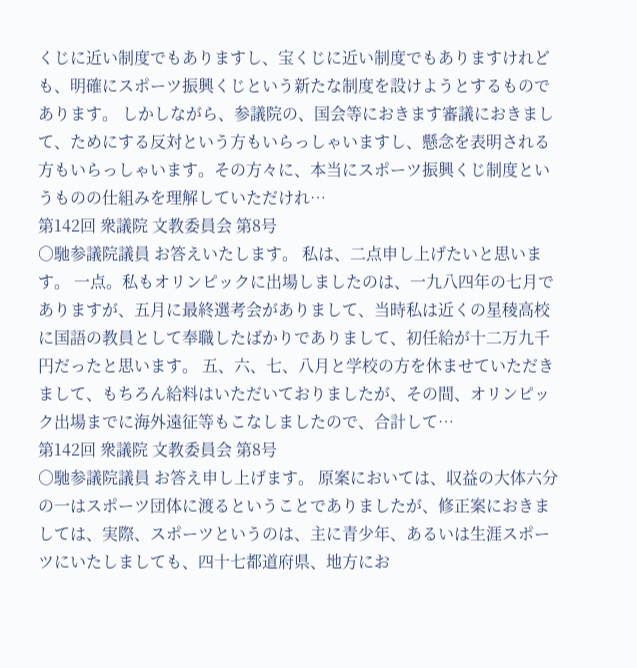くじに近い制度でもありますし、宝くじに近い制度でもありますけれども、明確にスポーツ振興くじという新たな制度を設けようとするものであります。 しかしながら、参議院の、国会等におきます審議におきまして、ためにする反対という方もいらっしゃいますし、懸念を表明される方もいらっしゃいます。その方々に、本当にスポーツ振興くじ制度というものの仕組みを理解していただけれ…
第142回 衆議院 文教委員会 第8号
○馳参議院議員 お答えいたします。 私は、二点申し上げたいと思います。 一点。私もオリンピックに出場しましたのは、一九八四年の七月でありますが、五月に最終選考会がありまして、当時私は近くの星稜高校に国語の教員として奉職したばかりでありまして、初任給が十二万九千円だったと思います。 五、六、七、八月と学校の方を休ませていただきまして、もちろん給料はいただいておりましたが、その間、オリンピック出場までに海外遠征等もこなしましたので、合計して…
第142回 衆議院 文教委員会 第8号
○馳参議院議員 お答え申し上げます。 原案においては、収益の大体六分の一はスポーツ団体に渡るということでありましたが、修正案におきましては、実際、スポーツというのは、主に青少年、あるいは生涯スポーツにいたしましても、四十七都道府県、地方にお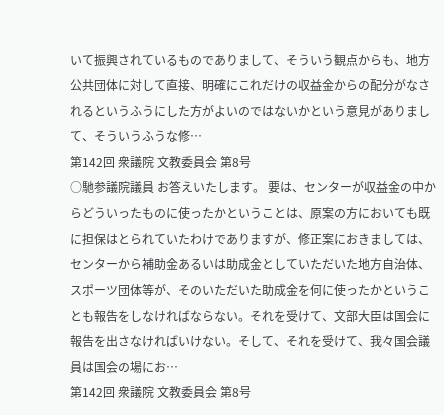いて振興されているものでありまして、そういう観点からも、地方公共団体に対して直接、明確にこれだけの収益金からの配分がなされるというふうにした方がよいのではないかという意見がありまして、そういうふうな修…
第142回 衆議院 文教委員会 第8号
○馳参議院議員 お答えいたします。 要は、センターが収益金の中からどういったものに使ったかということは、原案の方においても既に担保はとられていたわけでありますが、修正案におきましては、センターから補助金あるいは助成金としていただいた地方自治体、スポーツ団体等が、そのいただいた助成金を何に使ったかということも報告をしなければならない。それを受けて、文部大臣は国会に報告を出さなければいけない。そして、それを受けて、我々国会議員は国会の場にお…
第142回 衆議院 文教委員会 第8号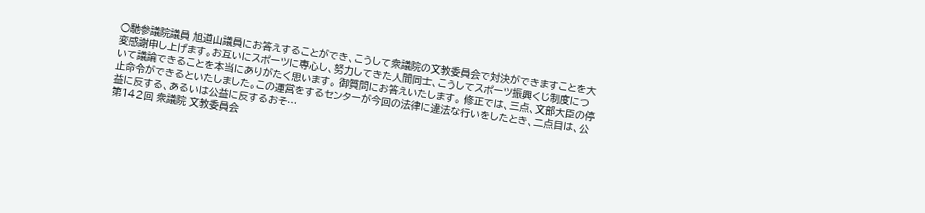○馳参議院議員 旭道山議員にお答えすることができ、こうして衆議院の文教委員会で対決ができますことを大変感謝申し上げます。お互いにスポーツに専心し、努力してきた人間同士、こうしてスポーツ振興くじ制度について議論できることを本当にありがたく思います。 御質問にお答えいたします。 修正では、三点、文部大臣の停止命令ができるといたしました。この運営をするセンターが今回の法律に違法な行いをしたとき、二点目は、公益に反する、あるいは公益に反するおそ…
第142回 衆議院 文教委員会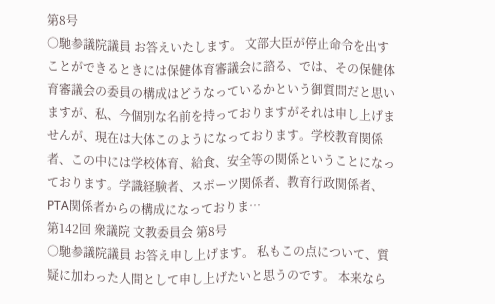第8号
○馳参議院議員 お答えいたします。 文部大臣が停止命令を出すことができるときには保健体育審議会に諮る、では、その保健体育審議会の委員の構成はどうなっているかという御質問だと思いますが、私、今個別な名前を持っておりますがそれは申し上げませんが、現在は大体このようになっております。学校教育関係者、この中には学校体育、給食、安全等の関係ということになっております。学識経験者、スポーツ関係者、教育行政関係者、PTA関係者からの構成になっておりま…
第142回 衆議院 文教委員会 第8号
○馳参議院議員 お答え申し上げます。 私もこの点について、質疑に加わった人間として申し上げたいと思うのです。 本来なら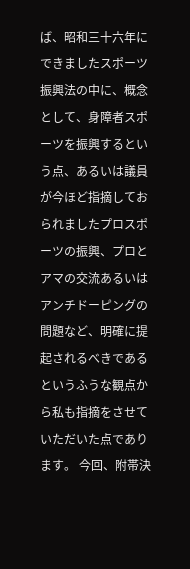ば、昭和三十六年にできましたスポーツ振興法の中に、概念として、身障者スポーツを振興するという点、あるいは議員が今ほど指摘しておられましたプロスポーツの振興、プロとアマの交流あるいはアンチドーピングの問題など、明確に提起されるべきであるというふうな観点から私も指摘をさせていただいた点であります。 今回、附帯決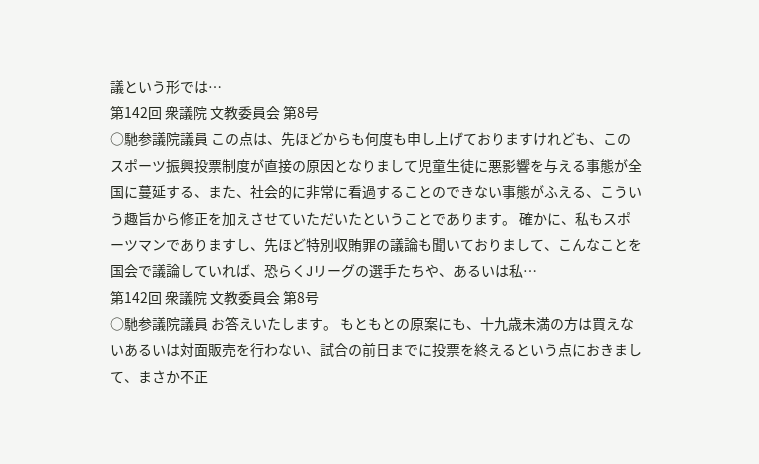議という形では…
第142回 衆議院 文教委員会 第8号
○馳参議院議員 この点は、先ほどからも何度も申し上げておりますけれども、このスポーツ振興投票制度が直接の原因となりまして児童生徒に悪影響を与える事態が全国に蔓延する、また、社会的に非常に看過することのできない事態がふえる、こういう趣旨から修正を加えさせていただいたということであります。 確かに、私もスポーツマンでありますし、先ほど特別収賄罪の議論も聞いておりまして、こんなことを国会で議論していれば、恐らくJリーグの選手たちや、あるいは私…
第142回 衆議院 文教委員会 第8号
○馳参議院議員 お答えいたします。 もともとの原案にも、十九歳未満の方は買えないあるいは対面販売を行わない、試合の前日までに投票を終えるという点におきまして、まさか不正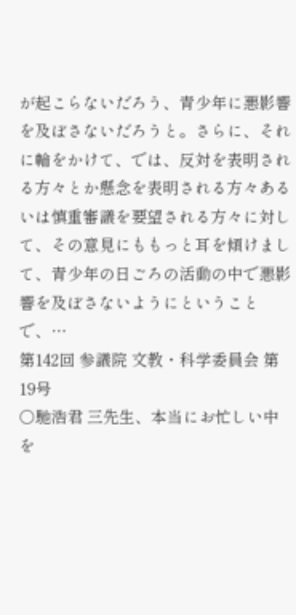が起こらないだろう、青少年に悪影響を及ぼさないだろうと。さらに、それに輪をかけて、では、反対を表明される方々とか懸念を表明される方々あるいは慎重審議を要望される方々に対して、その意見にももっと耳を傾けまして、青少年の日ごろの活動の中で悪影響を及ぼさないようにということで、…
第142回 参議院 文教・科学委員会 第19号
○馳浩君 三先生、本当にお忙しい中を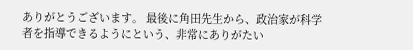ありがとうございます。 最後に角田先生から、政治家が科学者を指導できるようにという、非常にありがたい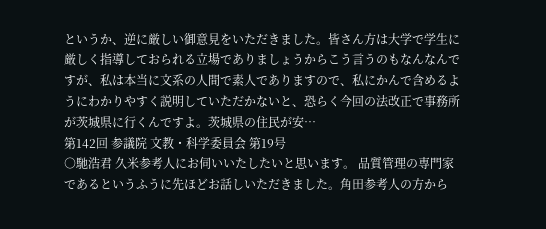というか、逆に厳しい御意見をいただきました。皆さん方は大学で学生に厳しく指導しておられる立場でありましょうからこう言うのもなんなんですが、私は本当に文系の人間で素人でありますので、私にかんで含めるようにわかりやすく説明していただかないと、恐らく今回の法改正で事務所が茨城県に行くんですよ。茨城県の住民が安…
第142回 参議院 文教・科学委員会 第19号
○馳浩君 久米参考人にお伺いいたしたいと思います。 品質管理の専門家であるというふうに先ほどお話しいただきました。角田参考人の方から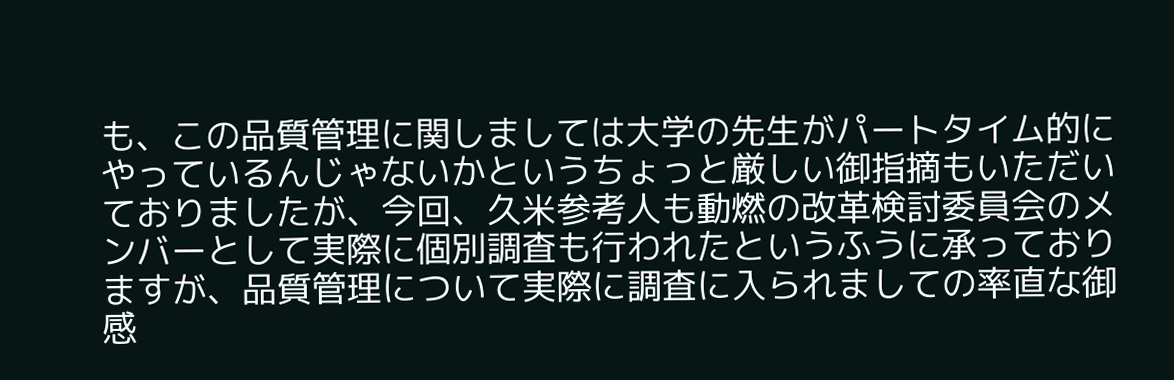も、この品質管理に関しましては大学の先生がパートタイム的にやっているんじゃないかというちょっと厳しい御指摘もいただいておりましたが、今回、久米参考人も動燃の改革検討委員会のメンバーとして実際に個別調査も行われたというふうに承っておりますが、品質管理について実際に調査に入られましての率直な御感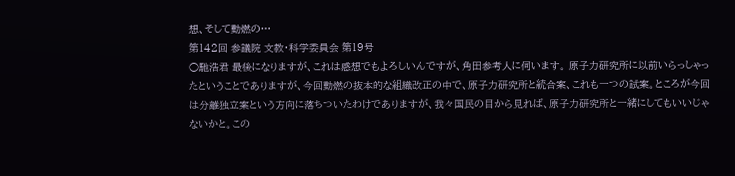想、そして動燃の…
第142回 参議院 文教・科学委員会 第19号
○馳浩君 最後になりますが、これは感想でもよろしいんですが、角田参考人に伺います。 原子力研究所に以前いらっしゃったということでありますが、今回動燃の抜本的な組織改正の中で、原子力研究所と統合案、これも一つの試案。ところが今回は分離独立案という方向に落ちついたわけでありますが、我々国民の目から見れば、原子力研究所と一緒にしてもいいじゃないかと。この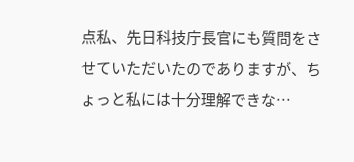点私、先日科技庁長官にも質問をさせていただいたのでありますが、ちょっと私には十分理解できな…